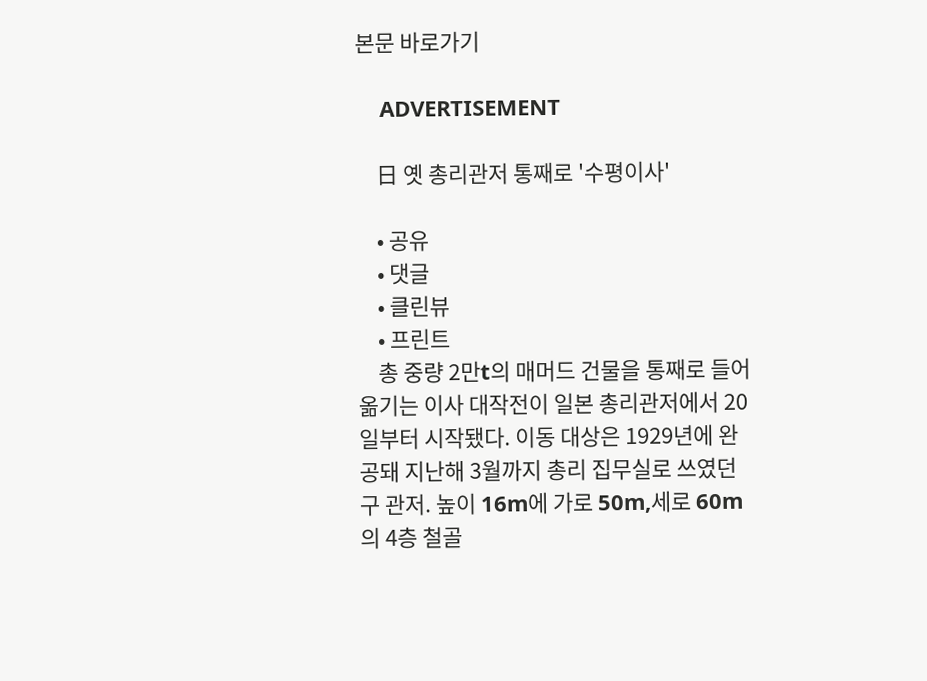본문 바로가기

    ADVERTISEMENT

    日 옛 총리관저 통째로 '수평이사'

    • 공유
    • 댓글
    • 클린뷰
    • 프린트
    총 중량 2만t의 매머드 건물을 통째로 들어 옮기는 이사 대작전이 일본 총리관저에서 20일부터 시작됐다. 이동 대상은 1929년에 완공돼 지난해 3월까지 총리 집무실로 쓰였던 구 관저. 높이 16m에 가로 50m,세로 60m의 4층 철골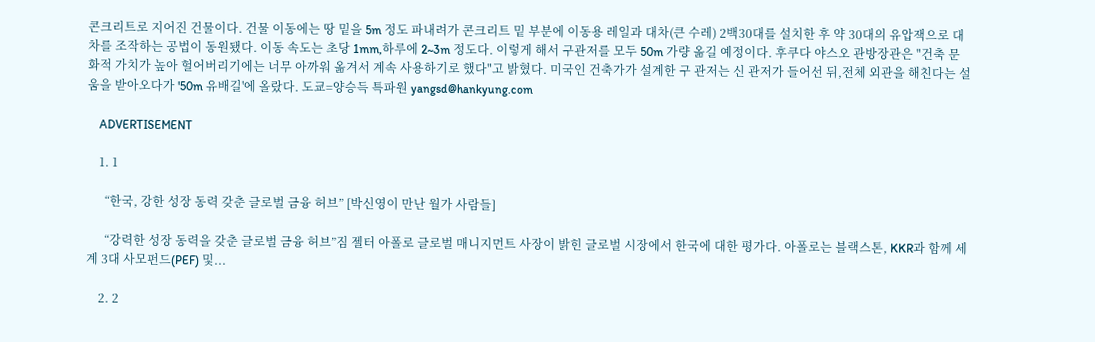콘크리트로 지어진 건물이다. 건물 이동에는 땅 밑을 5m 정도 파내려가 콘크리트 밑 부분에 이동용 레일과 대차(큰 수레) 2백30대를 설치한 후 약 30대의 유압잭으로 대차를 조작하는 공법이 동원됐다. 이동 속도는 초당 1mm,하루에 2~3m 정도다. 이렇게 해서 구관저를 모두 50m 가량 옮길 예정이다. 후쿠다 야스오 관방장관은 "건축 문화적 가치가 높아 헐어버리기에는 너무 아까워 옮겨서 계속 사용하기로 했다"고 밝혔다. 미국인 건축가가 설계한 구 관저는 신 관저가 들어선 뒤,전체 외관을 해친다는 설움을 받아오다가 '50m 유배길'에 올랐다. 도쿄=양승득 특파원 yangsd@hankyung.com

    ADVERTISEMENT

    1. 1

      “한국, 강한 성장 동력 갖춘 글로벌 금융 허브” [박신영이 만난 월가 사람들]

      “강력한 성장 동력을 갖춘 글로벌 금융 허브”짐 젤터 아폴로 글로벌 매니지먼트 사장이 밝힌 글로벌 시장에서 한국에 대한 평가다. 아폴로는 블랙스톤, KKR과 함께 세계 3대 사모펀드(PEF) 및...

    2. 2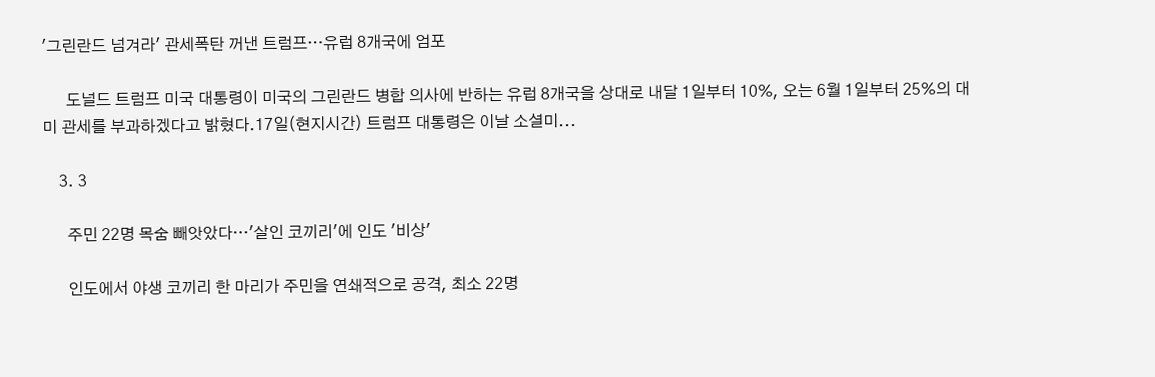'그린란드 넘겨라' 관세폭탄 꺼낸 트럼프…유럽 8개국에 엄포

      도널드 트럼프 미국 대통령이 미국의 그린란드 병합 의사에 반하는 유럽 8개국을 상대로 내달 1일부터 10%, 오는 6월 1일부터 25%의 대미 관세를 부과하겠다고 밝혔다.17일(현지시간) 트럼프 대통령은 이날 소셜미...

    3. 3

      주민 22명 목숨 빼앗았다…'살인 코끼리'에 인도 '비상'

      인도에서 야생 코끼리 한 마리가 주민을 연쇄적으로 공격, 최소 22명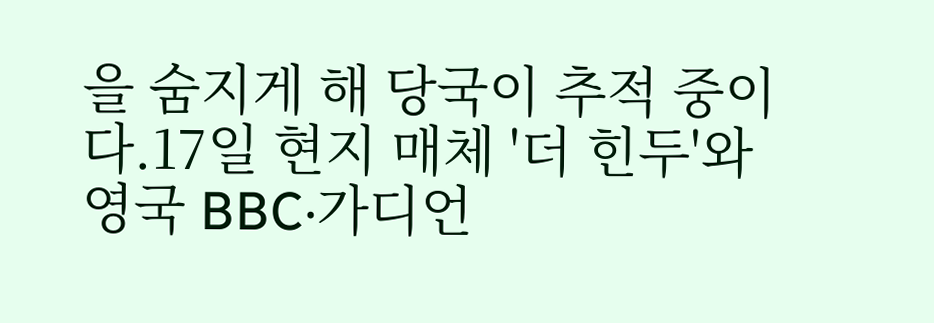을 숨지게 해 당국이 추적 중이다.17일 현지 매체 '더 힌두'와 영국 BBC·가디언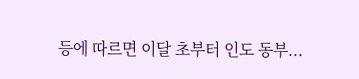등에 따르면 이달 초부터 인도 동부...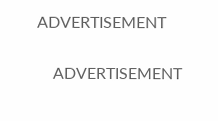ADVERTISEMENT

    ADVERTISEMENT